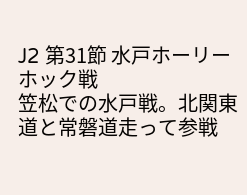J2 第31節 水戸ホーリーホック戦
笠松での水戸戦。北関東道と常磐道走って参戦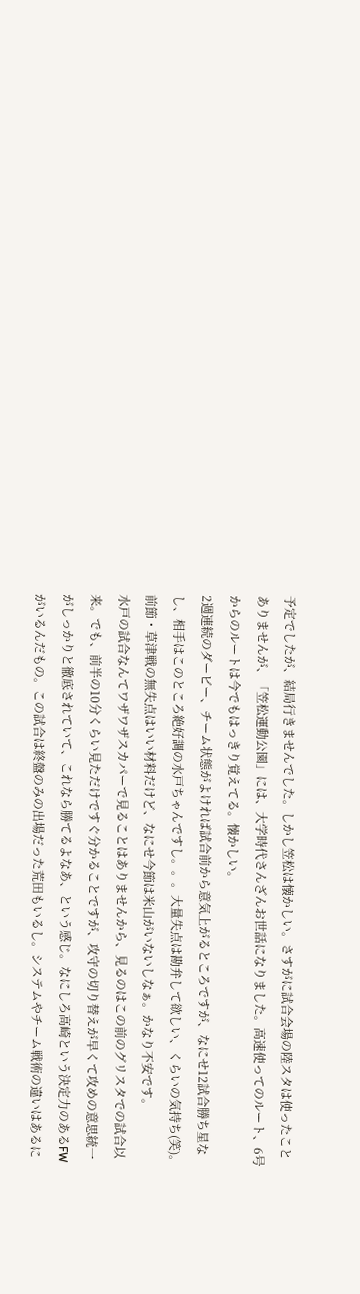予定でしたが、結局行きませんでした。しかし笠松は懐かしい。さすがに試合会場の陸スタは使ったことありませんが、「笠松運動公園」には、大学時代さんざんお世話になりました。高速使ってのルート、6号からのルートは今でもはっきり覚えてる。懐かしい。
2週連続のダービー、チーム状態がよければ試合前から意気上がるところですが、なにせ12試合勝ち星なし、相手はこのところ絶好調の水戸ちゃんですし。。。大量失点は勘弁して欲しい、くらいの気持ち(笑)。前節・草津戦の無失点はいい材料だけど、なにせ今節は米山がいないしなぁ。かなり不安です。
水戸の試合なんてワザワザスカパーで見ることはありませんから、見るのはこの前のグリスタでの試合以来。でも、前半の10分くらい見ただけですぐ分かることですが、攻守の切り替えが早くて攻めの意思統一がしっかりと徹底されていて、これなら勝てるよなあ、という感じ。なにしろ高崎という決定力のあるFWがいるんだもの。この試合は終盤のみの出場だった荒田もいるし。システムやチーム戦術の違いはあるに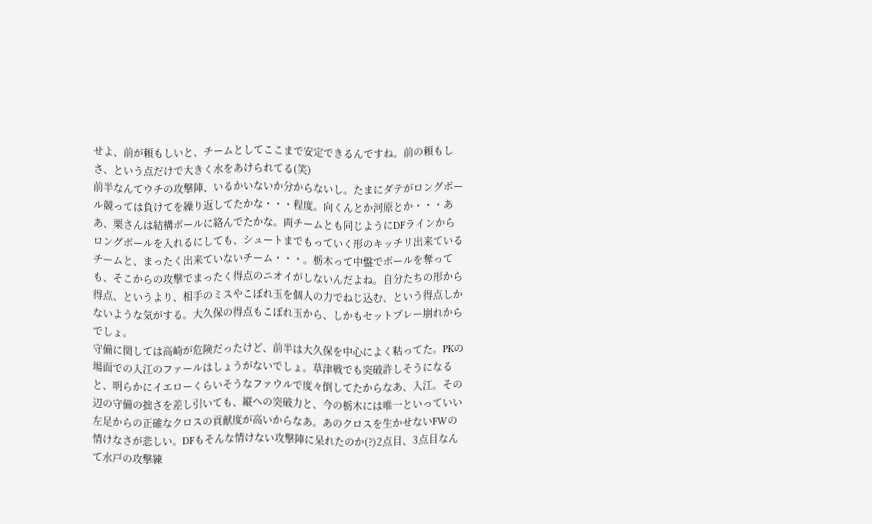せよ、前が頼もしいと、チームとしてここまで安定できるんですね。前の頼もしさ、という点だけで大きく水をあけられてる(笑)
前半なんてウチの攻撃陣、いるかいないか分からないし。たまにダテがロングボール競っては負けてを繰り返してたかな・・・程度。向くんとか河原とか・・・ああ、栗さんは結構ボールに絡んでたかな。両チームとも同じようにDFラインからロングボールを入れるにしても、シュートまでもっていく形のキッチリ出来ているチームと、まったく出来ていないチーム・・・。栃木って中盤でボールを奪っても、そこからの攻撃でまったく得点のニオイがしないんだよね。自分たちの形から得点、というより、相手のミスやこぼれ玉を個人の力でねじ込む、という得点しかないような気がする。大久保の得点もこぼれ玉から、しかもセットプレー崩れからでしょ。
守備に関しては高崎が危険だったけど、前半は大久保を中心によく粘ってた。PKの場面での入江のファールはしょうがないでしょ。草津戦でも突破許しそうになると、明らかにイエローくらいそうなファウルで度々倒してたからなあ、入江。その辺の守備の拙さを差し引いても、縦への突破力と、今の栃木には唯一といっていい左足からの正確なクロスの貢献度が高いからなあ。あのクロスを生かせないFWの情けなさが悲しい。DFもそんな情けない攻撃陣に呆れたのか(?)2点目、3点目なんて水戸の攻撃練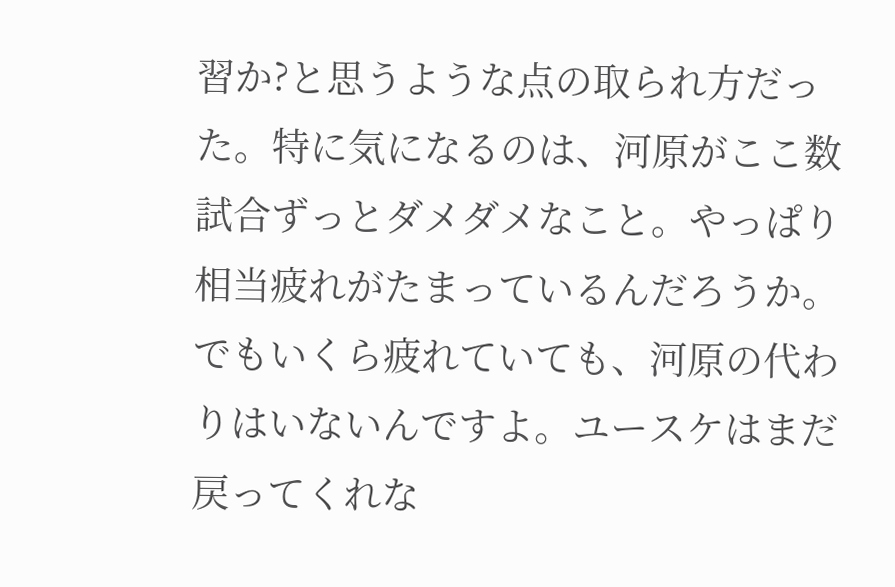習か?と思うような点の取られ方だった。特に気になるのは、河原がここ数試合ずっとダメダメなこと。やっぱり相当疲れがたまっているんだろうか。でもいくら疲れていても、河原の代わりはいないんですよ。ユースケはまだ戻ってくれな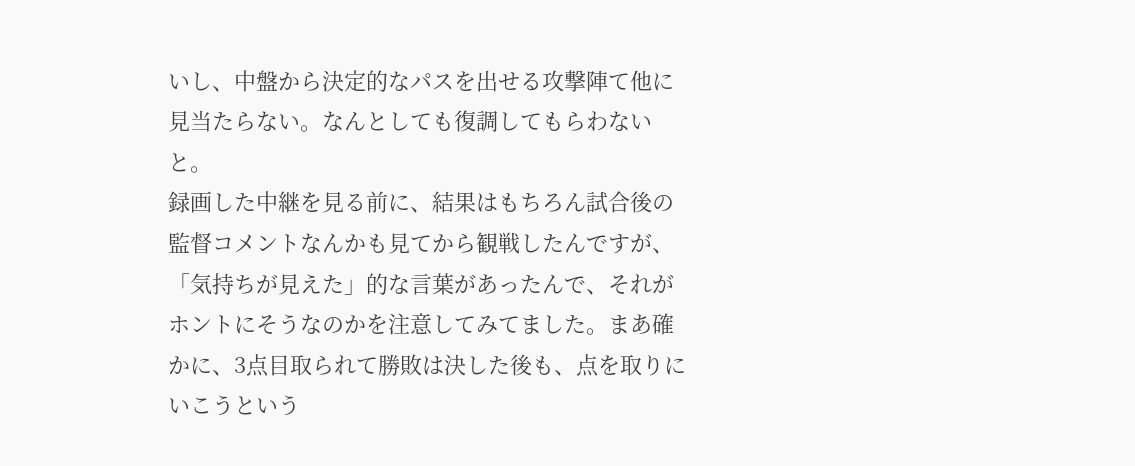いし、中盤から決定的なパスを出せる攻撃陣て他に見当たらない。なんとしても復調してもらわないと。
録画した中継を見る前に、結果はもちろん試合後の監督コメントなんかも見てから観戦したんですが、「気持ちが見えた」的な言葉があったんで、それがホントにそうなのかを注意してみてました。まあ確かに、3点目取られて勝敗は決した後も、点を取りにいこうという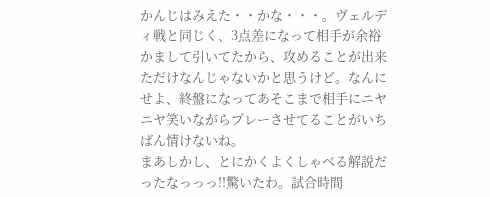かんじはみえた・・かな・・・。ヴェルディ戦と同じく、3点差になって相手が余裕かまして引いてたから、攻めることが出来ただけなんじゃないかと思うけど。なんにせよ、終盤になってあそこまで相手にニヤニヤ笑いながらプレーさせてることがいちばん情けないね。
まあしかし、とにかくよくしゃべる解説だったなっっっ!!驚いたわ。試合時間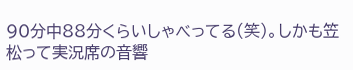90分中88分くらいしゃべってる(笑)。しかも笠松って実況席の音響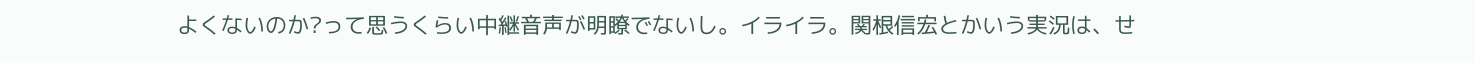よくないのか?って思うくらい中継音声が明瞭でないし。イライラ。関根信宏とかいう実況は、せ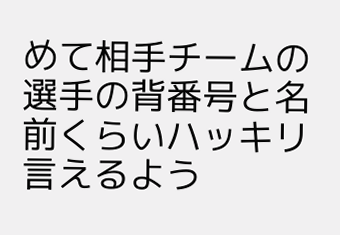めて相手チームの選手の背番号と名前くらいハッキリ言えるよう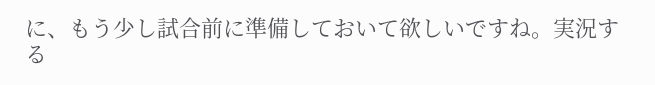に、もう少し試合前に準備しておいて欲しいですね。実況する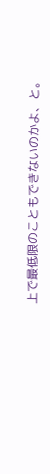上で最低限のこともできないのかよ、と。